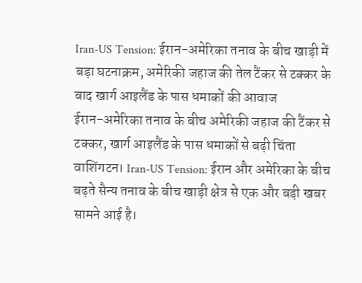Iran-US Tension: ईरान-अमेरिका तनाव के बीच खाड़ी में बड़ा घटनाक्रम, अमेरिकी जहाज की तेल टैंकर से टक्कर के बाद खार्ग आइलैंड के पास धमाकों की आवाज
ईरान-अमेरिका तनाव के बीच अमेरिकी जहाज की टैंकर से टक्कर, खार्ग आइलैंड के पास धमाकों से बढ़ी चिंता
वाशिंगटन। Iran-US Tension: ईरान और अमेरिका के बीच बढ़ते सैन्य तनाव के बीच खाड़ी क्षेत्र से एक और बड़ी खबर सामने आई है।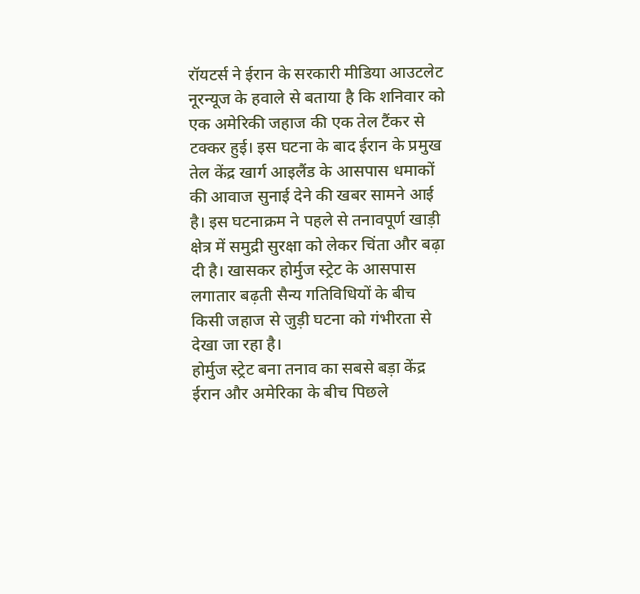रॉयटर्स ने ईरान के सरकारी मीडिया आउटलेट नूरन्यूज के हवाले से बताया है कि शनिवार को एक अमेरिकी जहाज की एक तेल टैंकर से टक्कर हुई। इस घटना के बाद ईरान के प्रमुख तेल केंद्र खार्ग आइलैंड के आसपास धमाकों की आवाज सुनाई देने की खबर सामने आई है। इस घटनाक्रम ने पहले से तनावपूर्ण खाड़ी क्षेत्र में समुद्री सुरक्षा को लेकर चिंता और बढ़ा दी है। खासकर होर्मुज स्ट्रेट के आसपास लगातार बढ़ती सैन्य गतिविधियों के बीच किसी जहाज से जुड़ी घटना को गंभीरता से देखा जा रहा है।
होर्मुज स्ट्रेट बना तनाव का सबसे बड़ा केंद्र
ईरान और अमेरिका के बीच पिछले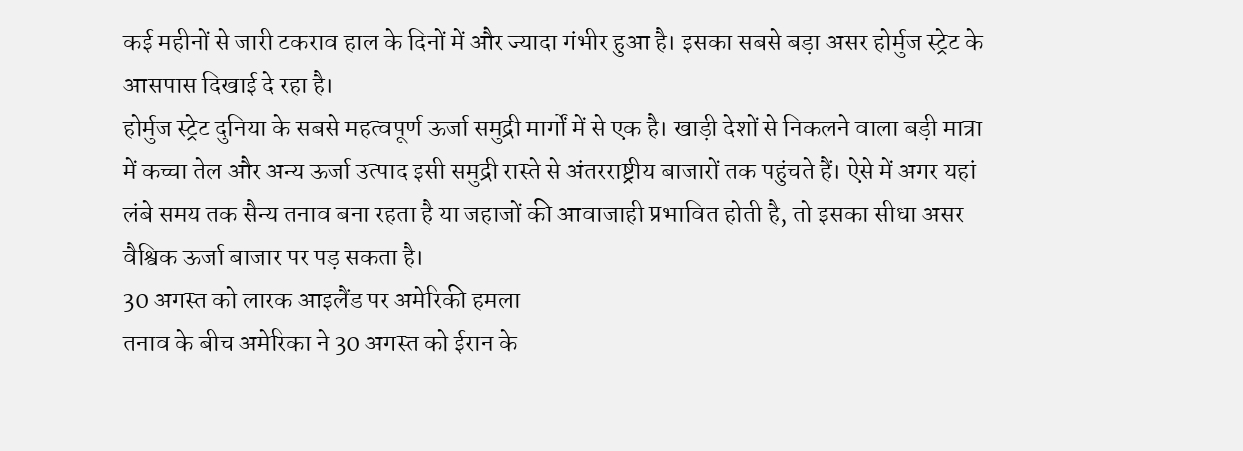कई महीनों से जारी टकराव हाल के दिनों में और ज्यादा गंभीर हुआ है। इसका सबसे बड़ा असर होर्मुज स्ट्रेट के आसपास दिखाई दे रहा है।
होर्मुज स्ट्रेट दुनिया के सबसे महत्वपूर्ण ऊर्जा समुद्री मार्गों में से एक है। खाड़ी देशों से निकलने वाला बड़ी मात्रा में कच्चा तेल और अन्य ऊर्जा उत्पाद इसी समुद्री रास्ते से अंतरराष्ट्रीय बाजारों तक पहुंचते हैं। ऐसे में अगर यहां लंबे समय तक सैन्य तनाव बना रहता है या जहाजों की आवाजाही प्रभावित होती है, तो इसका सीधा असर वैश्विक ऊर्जा बाजार पर पड़ सकता है।
30 अगस्त को लारक आइलैंड पर अमेरिकी हमला
तनाव के बीच अमेरिका ने 30 अगस्त को ईरान के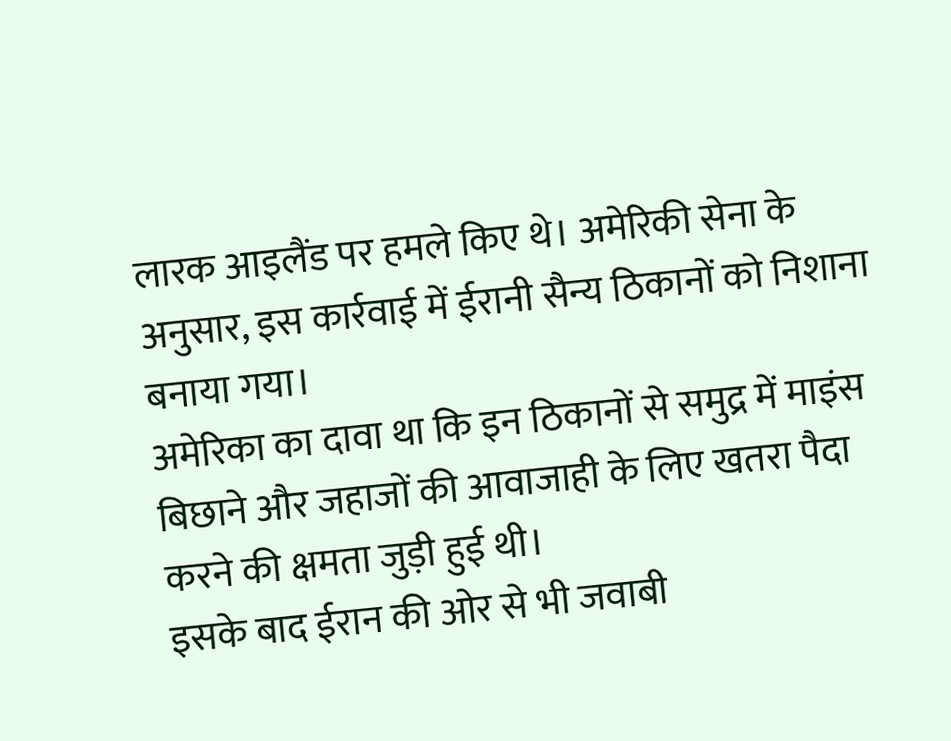लारक आइलैंड पर हमले किए थे। अमेरिकी सेना के अनुसार, इस कार्रवाई में ईरानी सैन्य ठिकानों को निशाना बनाया गया।
अमेरिका का दावा था कि इन ठिकानों से समुद्र में माइंस बिछाने और जहाजों की आवाजाही के लिए खतरा पैदा करने की क्षमता जुड़ी हुई थी।
इसके बाद ईरान की ओर से भी जवाबी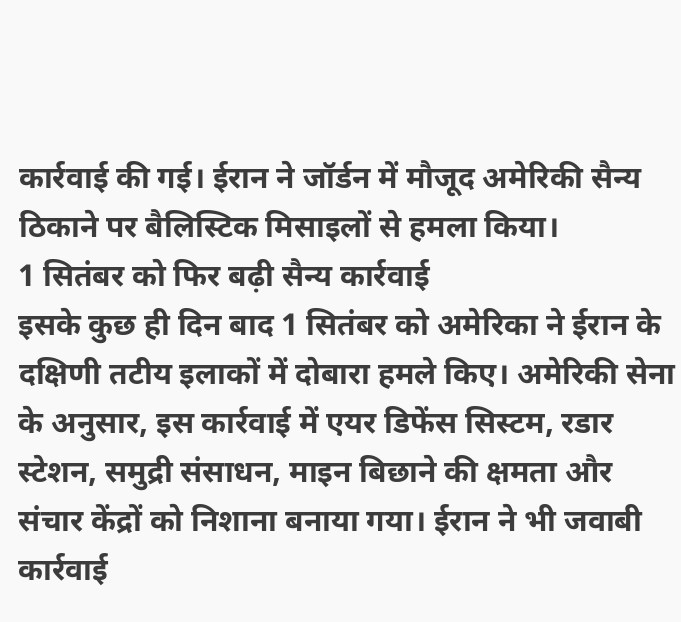कार्रवाई की गई। ईरान ने जॉर्डन में मौजूद अमेरिकी सैन्य ठिकाने पर बैलिस्टिक मिसाइलों से हमला किया।
1 सितंबर को फिर बढ़ी सैन्य कार्रवाई
इसके कुछ ही दिन बाद 1 सितंबर को अमेरिका ने ईरान के दक्षिणी तटीय इलाकों में दोबारा हमले किए। अमेरिकी सेना के अनुसार, इस कार्रवाई में एयर डिफेंस सिस्टम, रडार स्टेशन, समुद्री संसाधन, माइन बिछाने की क्षमता और संचार केंद्रों को निशाना बनाया गया। ईरान ने भी जवाबी कार्रवाई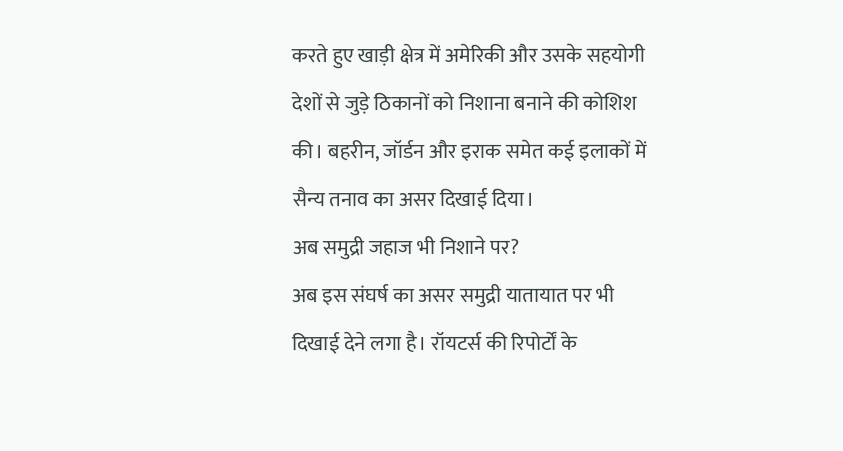करते हुए खाड़ी क्षेत्र में अमेरिकी और उसके सहयोगी देशों से जुड़े ठिकानों को निशाना बनाने की कोशिश की। बहरीन, जॉर्डन और इराक समेत कई इलाकों में सैन्य तनाव का असर दिखाई दिया।
अब समुद्री जहाज भी निशाने पर?
अब इस संघर्ष का असर समुद्री यातायात पर भी दिखाई देने लगा है। रॉयटर्स की रिपोर्टों के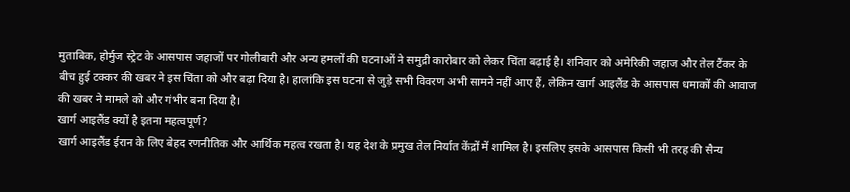मुताबिक, होर्मुज स्ट्रेट के आसपास जहाजों पर गोलीबारी और अन्य हमलों की घटनाओं ने समुद्री कारोबार को लेकर चिंता बढ़ाई है। शनिवार को अमेरिकी जहाज और तेल टैंकर के बीच हुई टक्कर की खबर ने इस चिंता को और बढ़ा दिया है। हालांकि इस घटना से जुड़े सभी विवरण अभी सामने नहीं आए हैं, लेकिन खार्ग आइलैंड के आसपास धमाकों की आवाज की खबर ने मामले को और गंभीर बना दिया है।
खार्ग आइलैंड क्यों है इतना महत्वपूर्ण?
खार्ग आइलैंड ईरान के लिए बेहद रणनीतिक और आर्थिक महत्व रखता है। यह देश के प्रमुख तेल निर्यात केंद्रों में शामिल है। इसलिए इसके आसपास किसी भी तरह की सैन्य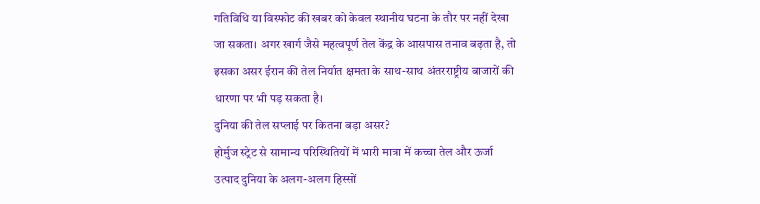गतिविधि या विस्फोट की खबर को केवल स्थानीय घटना के तौर पर नहीं देखा जा सकता। अगर खार्ग जैसे महत्वपूर्ण तेल केंद्र के आसपास तनाव बढ़ता है, तो इसका असर ईरान की तेल निर्यात क्षमता के साथ-साथ अंतरराष्ट्रीय बाजारों की धारणा पर भी पड़ सकता है।
दुनिया की तेल सप्लाई पर कितना बड़ा असर?
होर्मुज स्ट्रेट से सामान्य परिस्थितियों में भारी मात्रा में कच्चा तेल और ऊर्जा उत्पाद दुनिया के अलग-अलग हिस्सों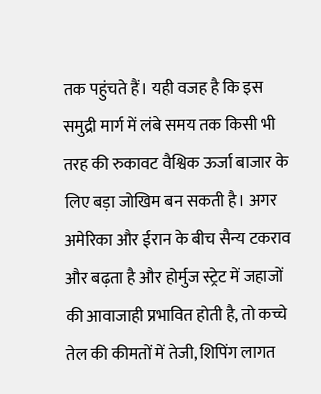तक पहुंचते हैं। यही वजह है कि इस समुद्री मार्ग में लंबे समय तक किसी भी तरह की रुकावट वैश्विक ऊर्जा बाजार के लिए बड़ा जोखिम बन सकती है। अगर अमेरिका और ईरान के बीच सैन्य टकराव और बढ़ता है और होर्मुज स्ट्रेट में जहाजों की आवाजाही प्रभावित होती है, तो कच्चे तेल की कीमतों में तेजी, शिपिंग लागत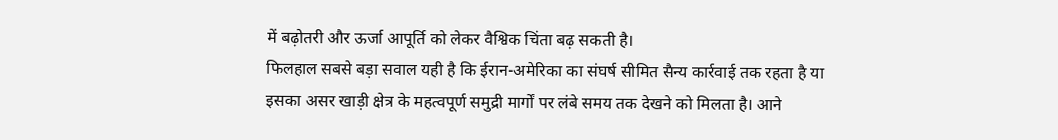में बढ़ोतरी और ऊर्जा आपूर्ति को लेकर वैश्विक चिंता बढ़ सकती है।
फिलहाल सबसे बड़ा सवाल यही है कि ईरान-अमेरिका का संघर्ष सीमित सैन्य कार्रवाई तक रहता है या इसका असर खाड़ी क्षेत्र के महत्वपूर्ण समुद्री मार्गों पर लंबे समय तक देखने को मिलता है। आने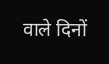वाले दिनों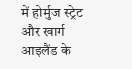में होर्मुज स्ट्रेट और खार्ग आइलैंड के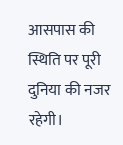आसपास की स्थिति पर पूरी दुनिया की नजर रहेगी।